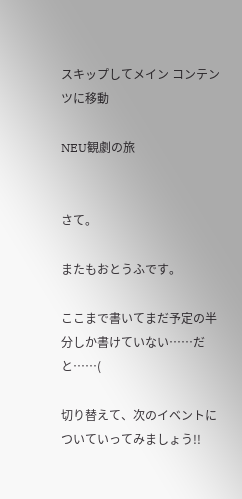スキップしてメイン コンテンツに移動

NEU観劇の旅


さて。

またもおとうふです。

ここまで書いてまだ予定の半分しか書けていない……だと……(

切り替えて、次のイベントについていってみましょう!!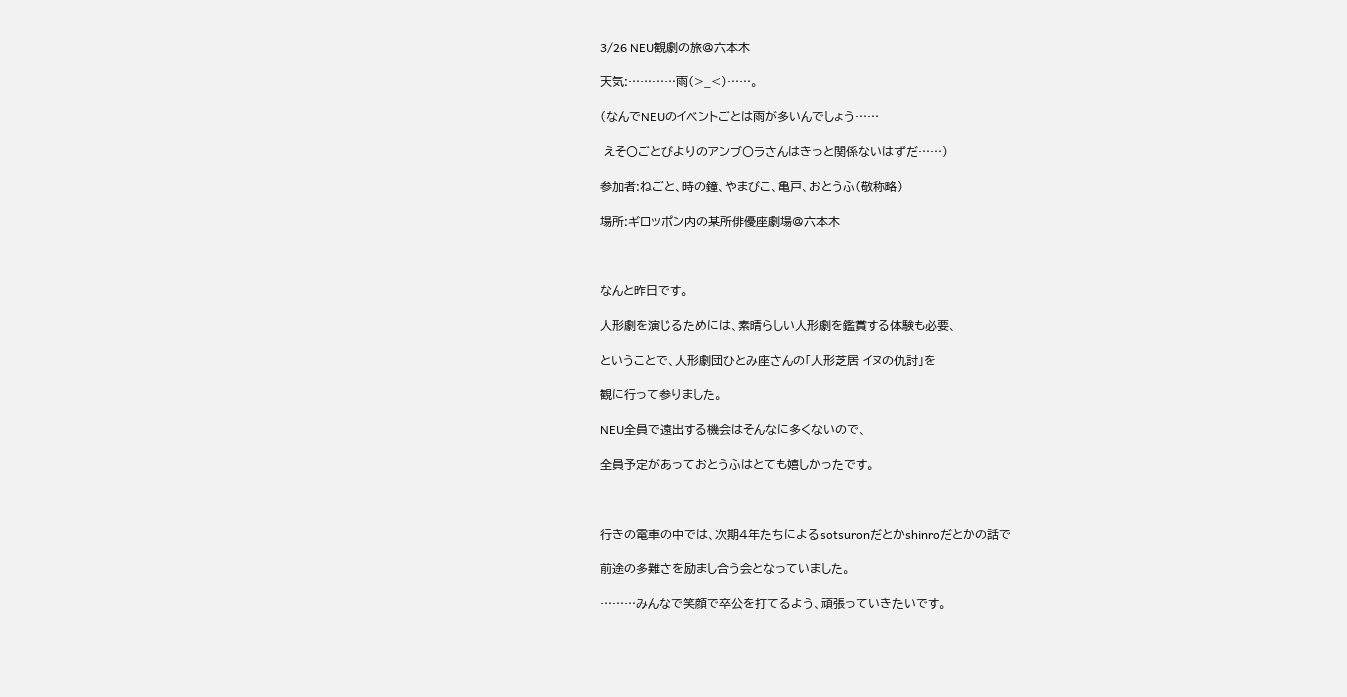3/26 NEU観劇の旅@六本木

天気:…………雨(>_<)……。

(なんでNEUのイベントごとは雨が多いんでしょう……

 えそ〇ごとびよりのアンブ〇ラさんはきっと関係ないはずだ……)

参加者:ねごと、時の鐘、やまびこ、亀戸、おとうふ(敬称略)

場所:ギロッポン内の某所俳優座劇場@六本木



なんと昨日です。

人形劇を演じるためには、素晴らしい人形劇を鑑賞する体験も必要、

ということで、人形劇団ひとみ座さんの「人形芝居 イヌの仇討」を

観に行って参りました。

NEU全員で遠出する機会はそんなに多くないので、

全員予定があっておとうふはとても嬉しかったです。



行きの電車の中では、次期4年たちによるsotsuronだとかshinroだとかの話で

前途の多難さを励まし合う会となっていました。

………みんなで笑顔で卒公を打てるよう、頑張っていきたいです。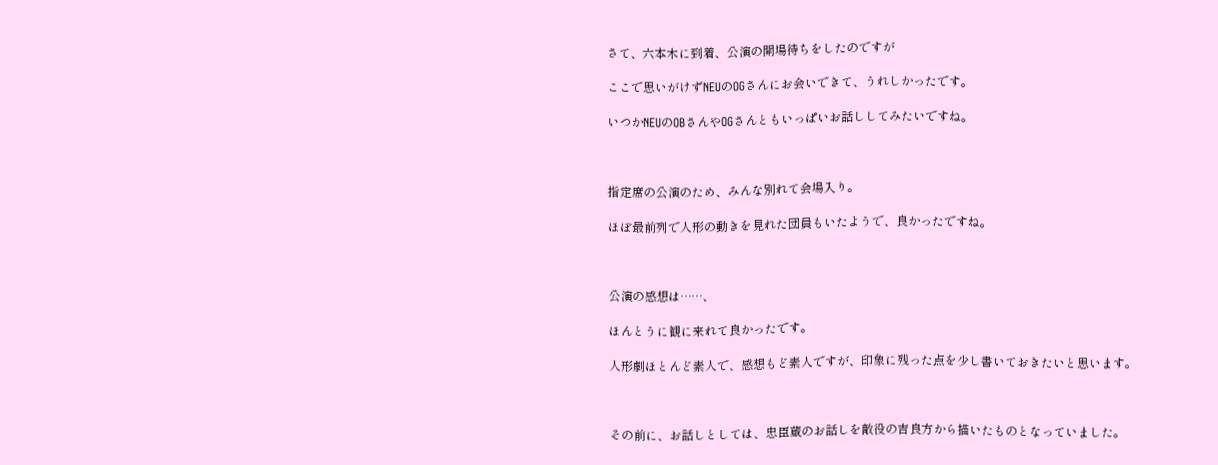さて、六本木に到着、公演の開場待ちをしたのですが

ここで思いがけずNEUのOGさんにお会いできて、うれしかったです。

いつかNEUのOBさんやOGさんともいっぱいお話ししてみたいですね。



指定席の公演のため、みんな別れて会場入り。

ほぼ最前列で人形の動きを見れた団員もいたようで、良かったですね。



公演の感想は……、

ほんとうに観に来れて良かったです。

人形劇ほとんど素人で、感想もど素人ですが、印象に残った点を少し書いておきたいと思います。



その前に、お話しとしては、忠臣蔵のお話しを敵役の吉良方から描いたものとなっていました。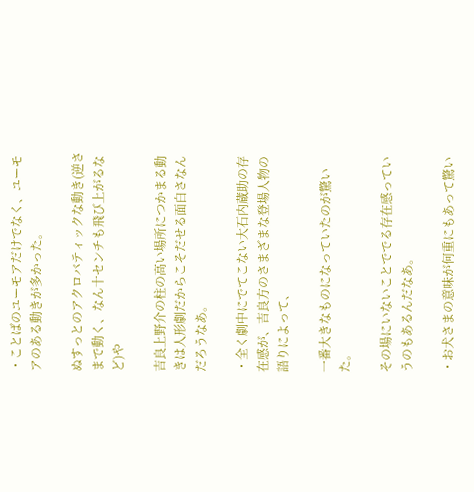・ことばのユーモアだけでなく、ユーモアのある動きが多かった。

ぬすっとのアクロバティックな動き(逆さまで動く、なん十センチも飛び上がるなど)や

吉良上野介の柱の高い場所につかまる動きは人形劇だからこそだせる面白さなんだろうなあ。

・全く劇中にでてこない大石内蔵助の存在感が、吉良方のさまざまな登場人物の語りによって、

一番大きなものになっていたのが驚いた。

その場にいないことででる存在感っていうのもあるんだなあ。

・お犬さまの意味が何重にもあって驚い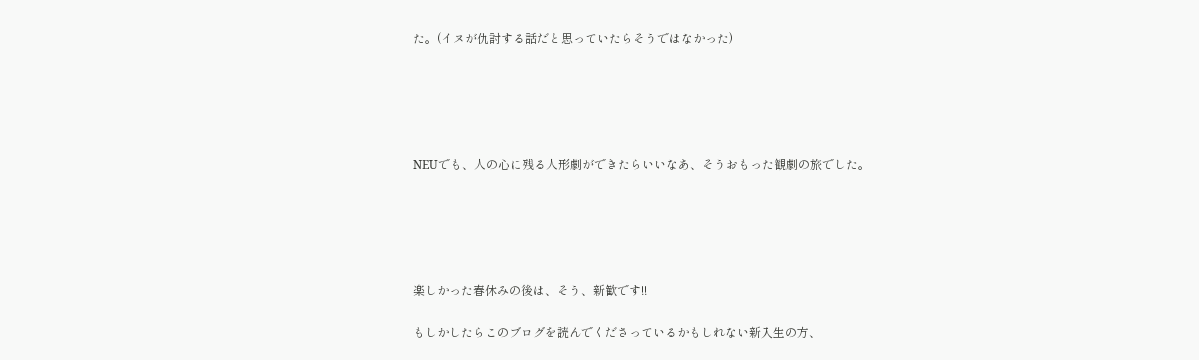た。(イヌが仇討する話だと思っていたらそうではなかった)





NEUでも、人の心に残る人形劇ができたらいいなあ、そうおもった観劇の旅でした。





楽しかった春休みの後は、そう、新歓です!!

もしかしたらこのブログを読んでくださっているかもしれない新入生の方、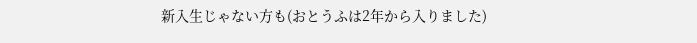新入生じゃない方も(おとうふは2年から入りました)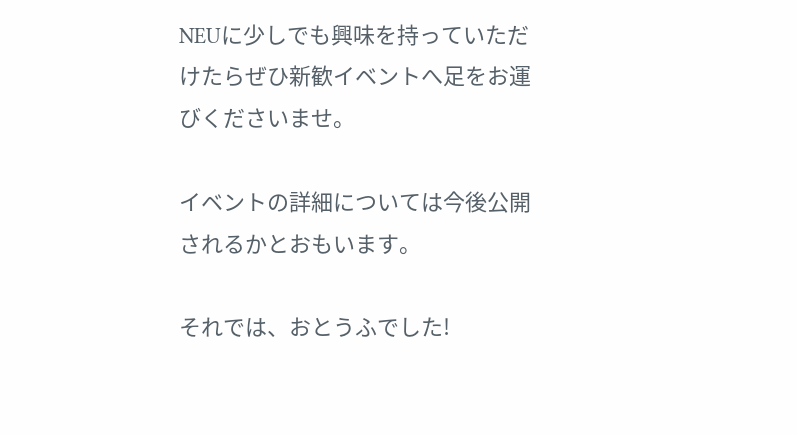NEUに少しでも興味を持っていただけたらぜひ新歓イベントへ足をお運びくださいませ。

イベントの詳細については今後公開されるかとおもいます。

それでは、おとうふでした!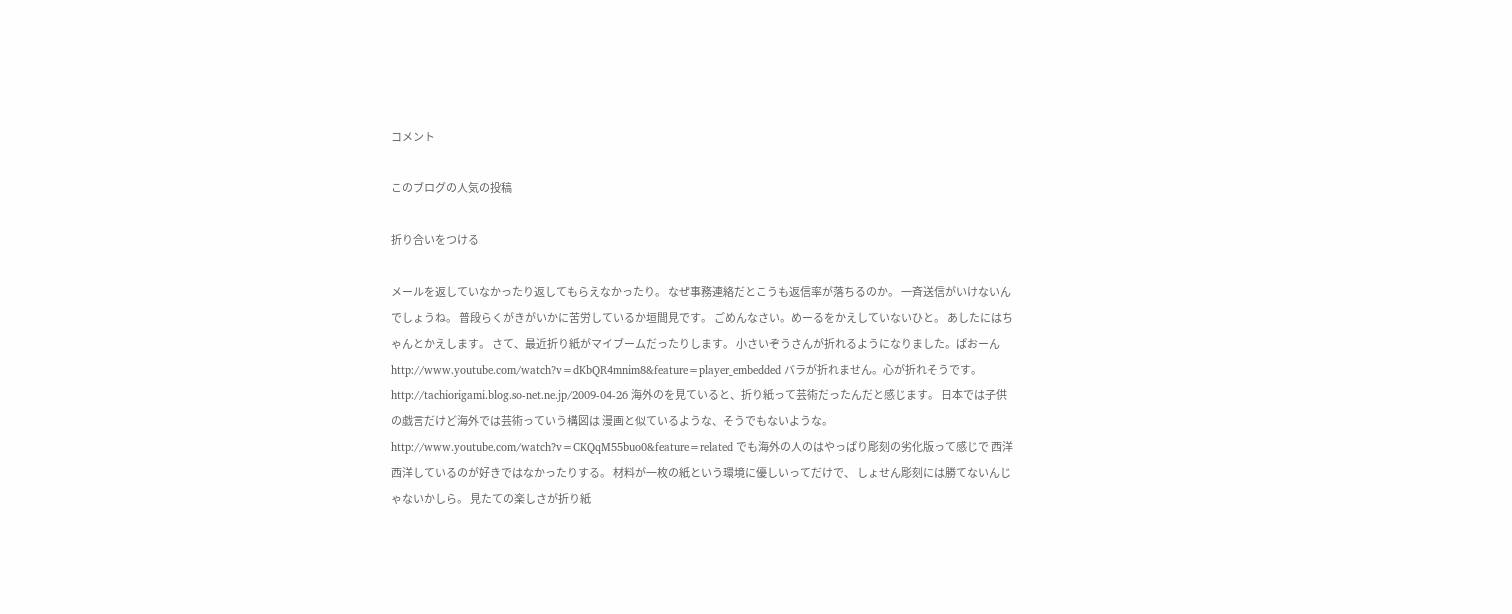コメント

このブログの人気の投稿

折り合いをつける

メールを返していなかったり返してもらえなかったり。 なぜ事務連絡だとこうも返信率が落ちるのか。 一斉送信がいけないんでしょうね。 普段らくがきがいかに苦労しているか垣間見です。 ごめんなさい。めーるをかえしていないひと。 あしたにはちゃんとかえします。 さて、最近折り紙がマイブームだったりします。 小さいぞうさんが折れるようになりました。ぱおーん http://www.youtube.com/watch?v=dKbQR4mnim8&feature=player_embedded バラが折れません。心が折れそうです。 http://tachiorigami.blog.so-net.ne.jp/2009-04-26 海外のを見ていると、折り紙って芸術だったんだと感じます。 日本では子供の戯言だけど海外では芸術っていう構図は 漫画と似ているような、そうでもないような。 http://www.youtube.com/watch?v=CKQqM55buo0&feature=related でも海外の人のはやっぱり彫刻の劣化版って感じで 西洋西洋しているのが好きではなかったりする。 材料が一枚の紙という環境に優しいってだけで、 しょせん彫刻には勝てないんじゃないかしら。 見たての楽しさが折り紙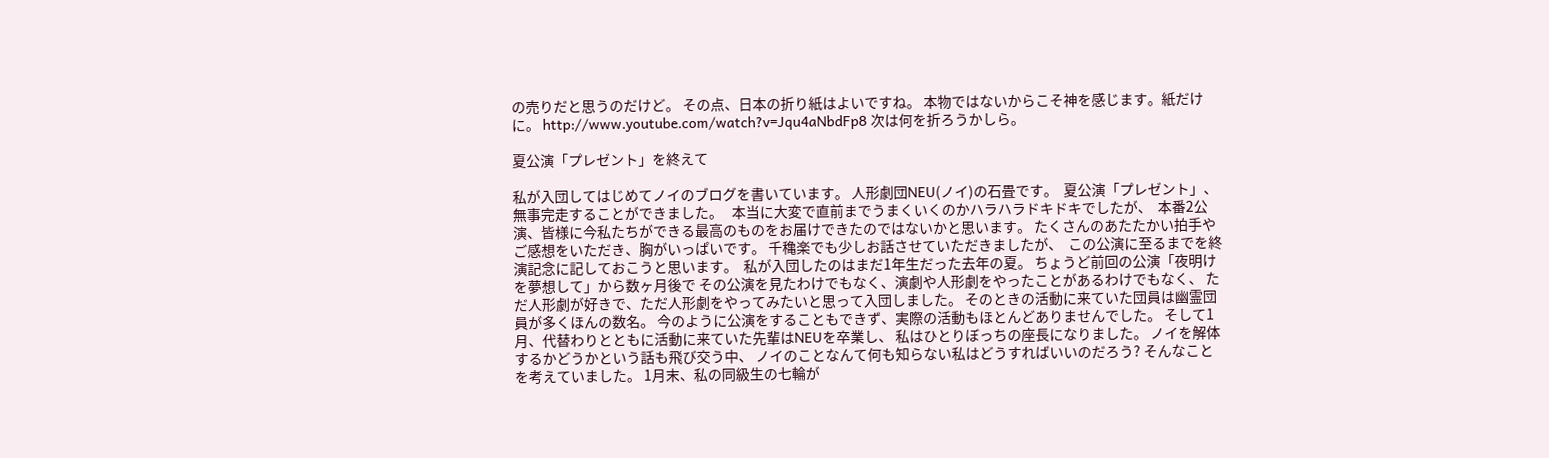の売りだと思うのだけど。 その点、日本の折り紙はよいですね。 本物ではないからこそ神を感じます。紙だけに。 http://www.youtube.com/watch?v=Jqu4aNbdFp8 次は何を折ろうかしら。

夏公演「プレゼント」を終えて

私が入団してはじめてノイのブログを書いています。 人形劇団NEU(ノイ)の石畳です。  夏公演「プレゼント」、無事完走することができました。   本当に大変で直前までうまくいくのかハラハラドキドキでしたが、  本番2公演、皆様に今私たちができる最高のものをお届けできたのではないかと思います。 たくさんのあたたかい拍手やご感想をいただき、胸がいっぱいです。 千穐楽でも少しお話させていただきましたが、  この公演に至るまでを終演記念に記しておこうと思います。  私が入団したのはまだ1年生だった去年の夏。 ちょうど前回の公演「夜明けを夢想して」から数ヶ月後で その公演を見たわけでもなく、演劇や人形劇をやったことがあるわけでもなく、 ただ人形劇が好きで、ただ人形劇をやってみたいと思って入団しました。 そのときの活動に来ていた団員は幽霊団員が多くほんの数名。 今のように公演をすることもできず、実際の活動もほとんどありませんでした。 そして1月、代替わりとともに活動に来ていた先輩はNEUを卒業し、 私はひとりぼっちの座長になりました。 ノイを解体するかどうかという話も飛び交う中、 ノイのことなんて何も知らない私はどうすればいいのだろう? そんなことを考えていました。 1月末、私の同級生の七輪が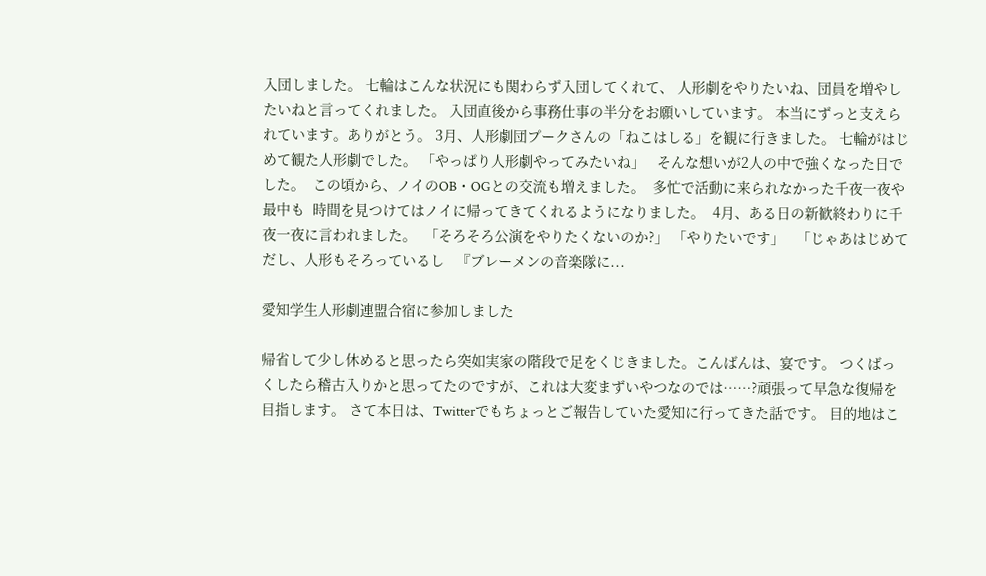入団しました。 七輪はこんな状況にも関わらず入団してくれて、 人形劇をやりたいね、団員を増やしたいねと言ってくれました。 入団直後から事務仕事の半分をお願いしています。 本当にずっと支えられています。ありがとう。 3月、人形劇団プークさんの「ねこはしる」を観に行きました。 七輪がはじめて観た人形劇でした。 「やっぱり人形劇やってみたいね」   そんな想いが2人の中で強くなった日でした。  この頃から、ノイのOB・OGとの交流も増えました。  多忙で活動に来られなかった千夜一夜や最中も  時間を見つけてはノイに帰ってきてくれるようになりました。  4月、ある日の新歓終わりに千夜一夜に言われました。  「そろそろ公演をやりたくないのか?」 「やりたいです」   「じゃあはじめてだし、人形もそろっているし   『ブレーメンの音楽隊に...

愛知学生人形劇連盟合宿に参加しました

帰省して少し休めると思ったら突如実家の階段で足をくじきました。こんばんは、宴です。 つくばっくしたら稽古入りかと思ってたのですが、これは大変まずいやつなのでは……?頑張って早急な復帰を目指します。 さて本日は、Twitterでもちょっとご報告していた愛知に行ってきた話です。 目的地はこ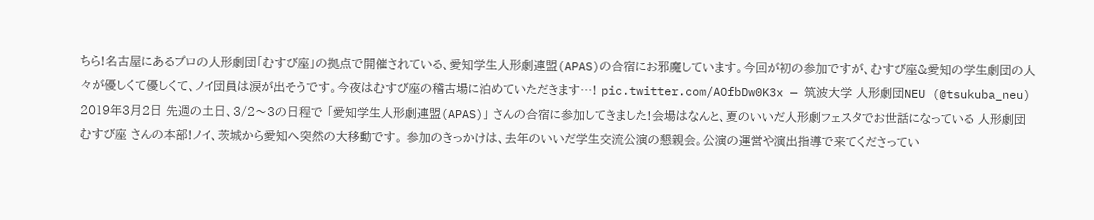ちら!名古屋にあるプロの人形劇団「むすび座」の拠点で開催されている、愛知学生人形劇連盟(APAS)の合宿にお邪魔しています。今回が初の参加ですが、むすび座&愛知の学生劇団の人々が優しくて優しくて、ノイ団員は涙が出そうです。今夜はむすび座の稽古場に泊めていただきます…! pic.twitter.com/AOfbDw0K3x — 筑波大学 人形劇団NEU (@tsukuba_neu) 2019年3月2日 先週の土日、3/2〜3の日程で 「愛知学生人形劇連盟(APAS)」 さんの合宿に参加してきました!会場はなんと、夏のいいだ人形劇フェスタでお世話になっている 人形劇団むすび座 さんの本部!ノイ、茨城から愛知へ突然の大移動です。 参加のきっかけは、去年のいいだ学生交流公演の懇親会。公演の運営や演出指導で来てくださってい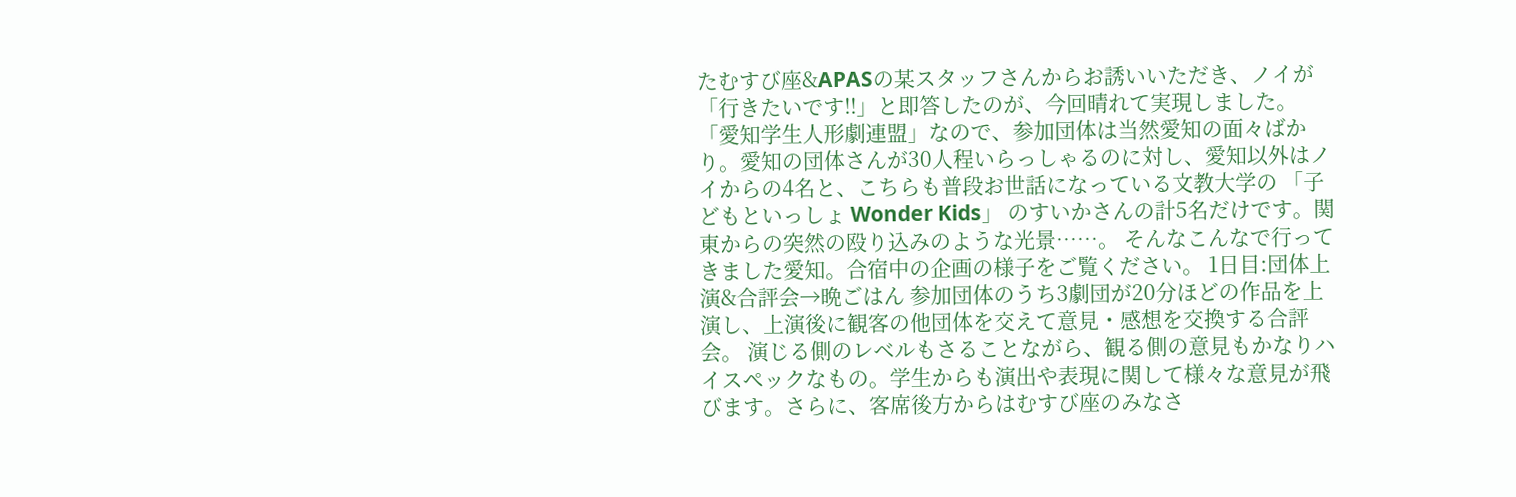たむすび座&APASの某スタッフさんからお誘いいただき、ノイが「行きたいです!!」と即答したのが、今回晴れて実現しました。 「愛知学生人形劇連盟」なので、参加団体は当然愛知の面々ばかり。愛知の団体さんが30人程いらっしゃるのに対し、愛知以外はノイからの4名と、こちらも普段お世話になっている文教大学の 「子どもといっしょ Wonder Kids」 のすいかさんの計5名だけです。関東からの突然の殴り込みのような光景……。 そんなこんなで行ってきました愛知。合宿中の企画の様子をご覧ください。 1日目:団体上演&合評会→晩ごはん 参加団体のうち3劇団が20分ほどの作品を上演し、上演後に観客の他団体を交えて意見・感想を交換する合評会。 演じる側のレベルもさることながら、観る側の意見もかなりハイスペックなもの。学生からも演出や表現に関して様々な意見が飛びます。さらに、客席後方からはむすび座のみなさ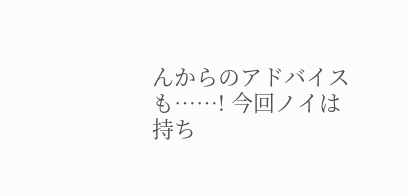んからのアドバイスも……! 今回ノイは持ち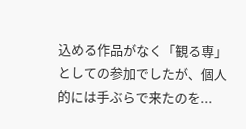込める作品がなく「観る専」としての参加でしたが、個人的には手ぶらで来たのを...